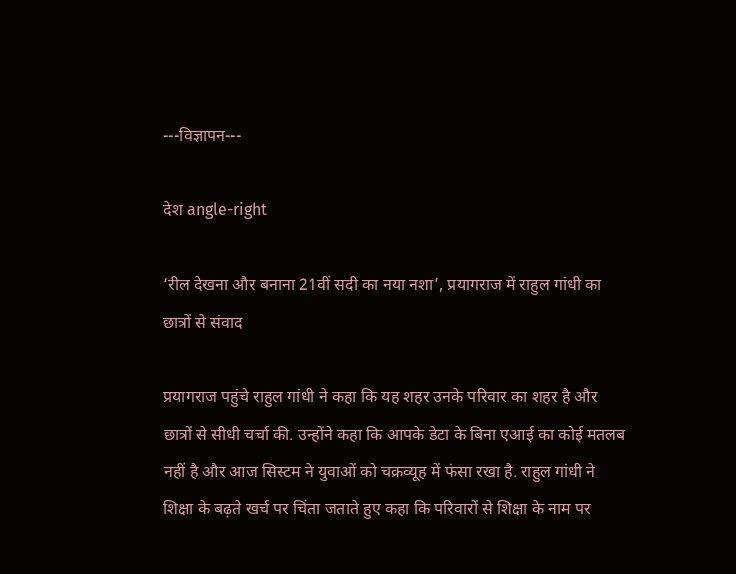---विज्ञापन---

देश angle-right

‘रील देखना और बनाना 21वीं सदी का नया नशा’, प्रयागराज में राहुल गांधी का छात्रों से संवाद

प्रयागराज पहुंचे राहुल गांधी ने कहा कि यह शहर उनके परिवार का शहर है और छात्रों से सीधी चर्चा की. उन्होंने कहा कि आपके डेटा के बिना एआई का कोई मतलब नहीं है और आज सिस्टम ने युवाओं को चक्रव्यूह में फंसा रखा है. राहुल गांधी ने शिक्षा के बढ़ते खर्च पर चिंता जताते हुए कहा कि परिवारों से शिक्षा के नाम पर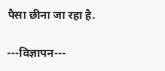पैसा छीना जा रहा है.

---विज्ञापन---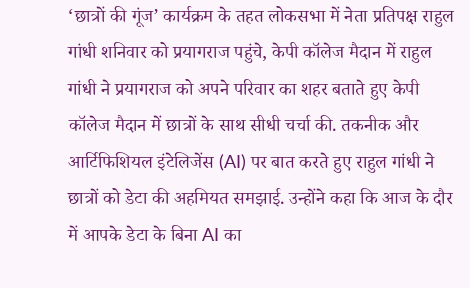‘छात्रों की गूंज’ कार्यक्रम के तहत लोकसभा में नेता प्रतिपक्ष राहुल गांधी शनिवार को प्रयागराज पहुंचे, केपी कॉलेज मैदान में राहुल गांधी ने प्रयागराज को अपने परिवार का शहर बताते हुए केपी कॉलेज मैदान में छात्रों के साथ सीधी चर्चा की. तकनीक और आर्टिफिशियल इंटेलिजेंस (AI) पर बात करते हुए राहुल गांधी ने छात्रों को डेटा की अहमियत समझाई. उन्होंने कहा कि आज के दौर में आपके डेटा के बिना AI का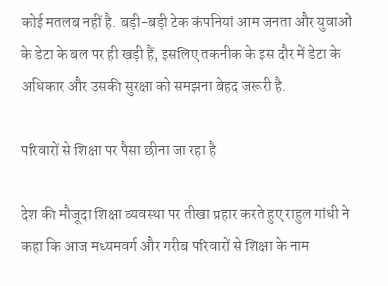कोई मतलब नहीं है. बड़ी-बड़ी टेक कंपनियां आम जनता और युवाओं के डेटा के बल पर ही खड़ी हैं, इसलिए तकनीक के इस दौर में डेटा के अधिकार और उसकी सुरक्षा को समझना बेहद जरूरी है.

परिवारों से शिक्षा पर पैसा छीना जा रहा है

देश की मौजूदा शिक्षा व्यवस्था पर तीखा प्रहार करते हुए राहुल गांधी ने कहा कि आज मध्यमवर्ग और गरीब परिवारों से शिक्षा के नाम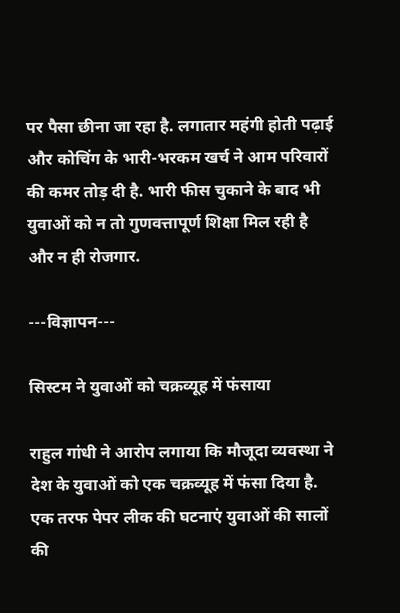पर पैसा छीना जा रहा है. लगातार महंगी होती पढ़ाई और कोचिंग के भारी-भरकम खर्च ने आम परिवारों की कमर तोड़ दी है. भारी फीस चुकाने के बाद भी युवाओं को न तो गुणवत्तापूर्ण शिक्षा मिल रही है और न ही रोजगार.

---विज्ञापन---

सिस्टम ने युवाओं को चक्रव्यूह में फंसाया

राहुल गांधी ने आरोप लगाया कि मौजूदा व्यवस्था ने देश के युवाओं को एक चक्रव्यूह में फंसा दिया है. एक तरफ पेपर लीक की घटनाएं युवाओं की सालों की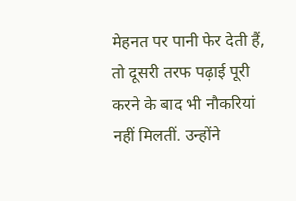मेहनत पर पानी फेर देती हैं, तो दूसरी तरफ पढ़ाई पूरी करने के बाद भी नौकरियां नहीं मिलतीं. उन्होंने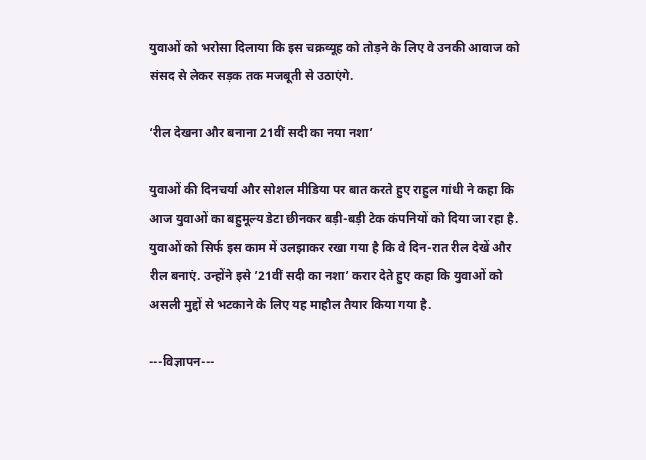युवाओं को भरोसा दिलाया कि इस चक्रव्यूह को तोड़ने के लिए वे उनकी आवाज को संसद से लेकर सड़क तक मजबूती से उठाएंगे.

‘रील देखना और बनाना 21वीं सदी का नया नशा’

युवाओं की दिनचर्या और सोशल मीडिया पर बात करते हुए राहुल गांधी ने कहा कि आज युवाओं का बहुमूल्य डेटा छीनकर बड़ी-बड़ी टेक कंपनियों को दिया जा रहा है. युवाओं को सिर्फ इस काम में उलझाकर रखा गया है कि वे दिन-रात रील देखें और रील बनाएं. उन्होंने इसे ’21वीं सदी का नशा’ करार देते हुए कहा कि युवाओं को असली मुद्दों से भटकाने के लिए यह माहौल तैयार किया गया है.

---विज्ञापन---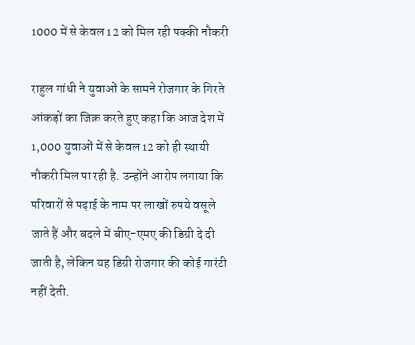1000 में से केवल 12 को मिल रही पक्की नौकरी

राहुल गांधी ने युवाओं के सामने रोजगार के गिरते आंकड़ों का जिक्र करते हुए कहा कि आज देश में 1,000 युवाओं में से केवल 12 को ही स्थायी नौकरी मिल पा रही है. उन्होंने आरोप लगाया कि परिवारों से पढ़ाई के नाम पर लाखों रुपये वसूले जाते हैं और बदले में बीए-एमए की डिग्री दे दी जाती है, लेकिन यह डिग्री रोजगार की कोई गारंटी नहीं देती.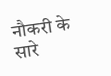नौकरी के सारे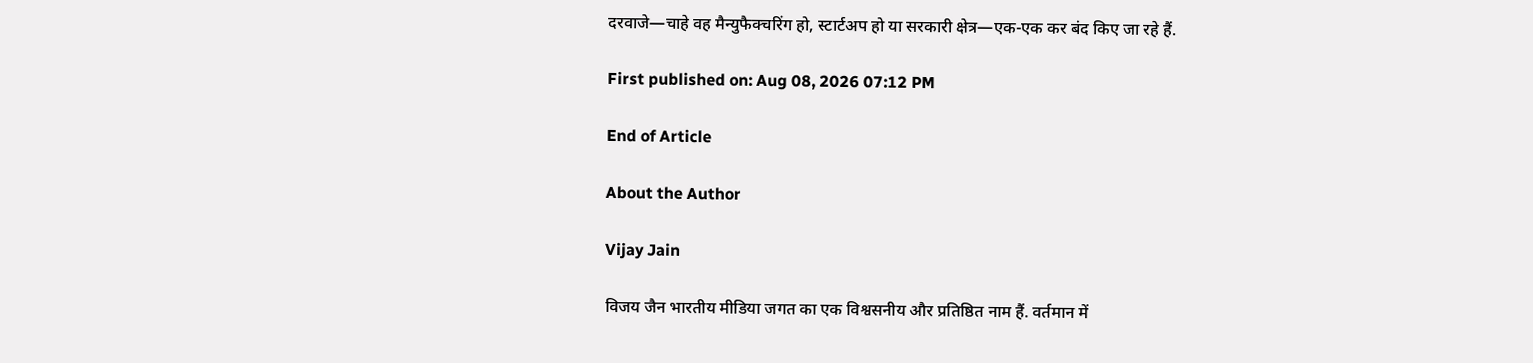दरवाजे—चाहे वह मैन्युफैक्चरिंग हो, स्टार्टअप हो या सरकारी क्षेत्र—एक-एक कर बंद किए जा रहे हैं.

First published on: Aug 08, 2026 07:12 PM

End of Article

About the Author

Vijay Jain

विजय जैन भारतीय मीडिया जगत का एक विश्वसनीय और प्रतिष्ठित नाम हैं. वर्तमान में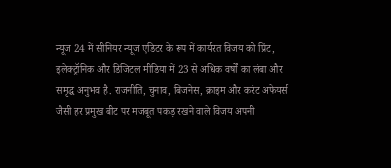न्यूज 24 में सीनियर न्यूज एडिटर के रूप में कार्यरत विजय को प्रिंट, इलेक्ट्रॉनिक और डिजिटल मीडिया में 23 से अधिक वर्षों का लंबा और समृद्ध अनुभव है. राजनीति, चुनाव, बिजनेस, क्राइम और करंट अफेयर्स जैसी हर प्रमुख बीट पर मजबूत पकड़ रखने वाले विजय अपनी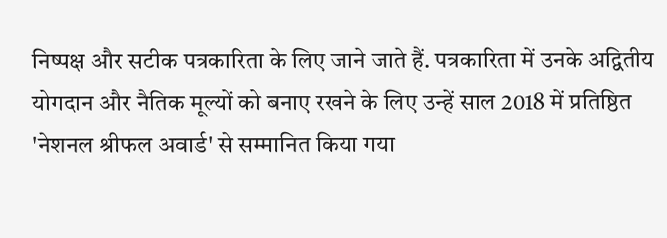निष्पक्ष और सटीक पत्रकारिता के लिए जाने जाते हैं. पत्रकारिता में उनके अद्वितीय योगदान और नैतिक मूल्यों को बनाए रखने के लिए उन्हें साल 2018 में प्रतिष्ठित 'नेशनल श्रीफल अवार्ड' से सम्मानित किया गया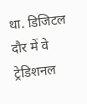था. डिजिटल दौर में वे ट्रेडिशनल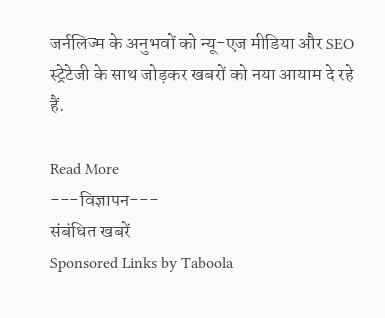जर्नलिज्म के अनुभवों को न्यू-एज मीडिया और SEO स्ट्रेटेजी के साथ जोड़कर खबरों को नया आयाम दे रहे हैं.

Read More
---विज्ञापन---
संबंधित खबरें
Sponsored Links by Taboola